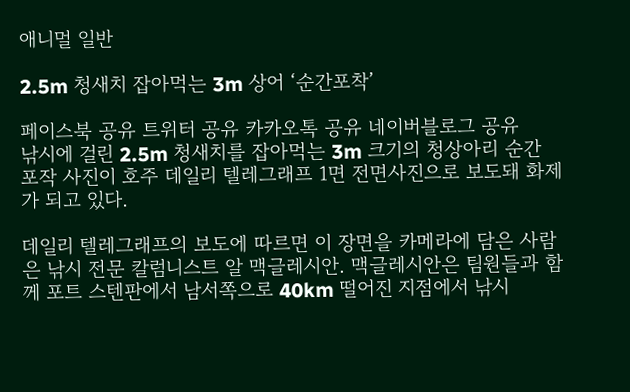애니멀 일반

2.5m 청새치 잡아먹는 3m 상어 ‘순간포착’

페이스북 공유 트위터 공유 카카오톡 공유 네이버블로그 공유
낚시에 걸린 2.5m 청새치를 잡아먹는 3m 크기의 청상아리 순간 포작 사진이 호주 데일리 텔레그래프 1면 전면사진으로 보도돼 화제가 되고 있다.

데일리 텔레그래프의 보도에 따르면 이 장면을 카메라에 담은 사람은 낚시 전문 칼럼니스트 알 맥글레시안. 맥글레시안은 팀원들과 함께 포트 스텐판에서 남서쪽으로 40km 떨어진 지점에서 낚시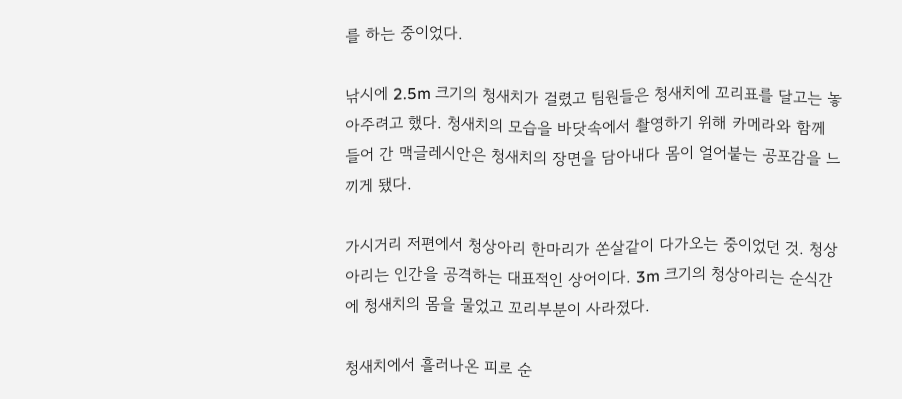를 하는 중이었다.

낚시에 2.5m 크기의 청새치가 걸렸고 팀원들은 청새치에 꼬리표를 달고는 놓아주려고 했다. 청새치의 모습을 바닷속에서 촬영하기 위해 카메라와 함께 들어 간 맥글레시안은 청새치의 장면을 담아내다 몸이 얼어붙는 공포감을 느끼게 됐다.

가시거리 저편에서 청상아리 한마리가 쏜살같이 다가오는 중이었던 것. 청상아리는 인간을 공격하는 대표적인 상어이다. 3m 크기의 청상아리는 순식간에 청새치의 몸을 물었고 꼬리부분이 사라졌다.

청새치에서 흘러나온 피로 순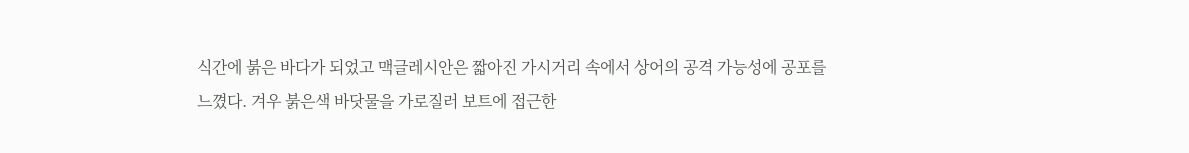식간에 붉은 바다가 되었고 맥글레시안은 짧아진 가시거리 속에서 상어의 공격 가능성에 공포를 느꼈다. 겨우 붉은색 바닷물을 가로질러 보트에 접근한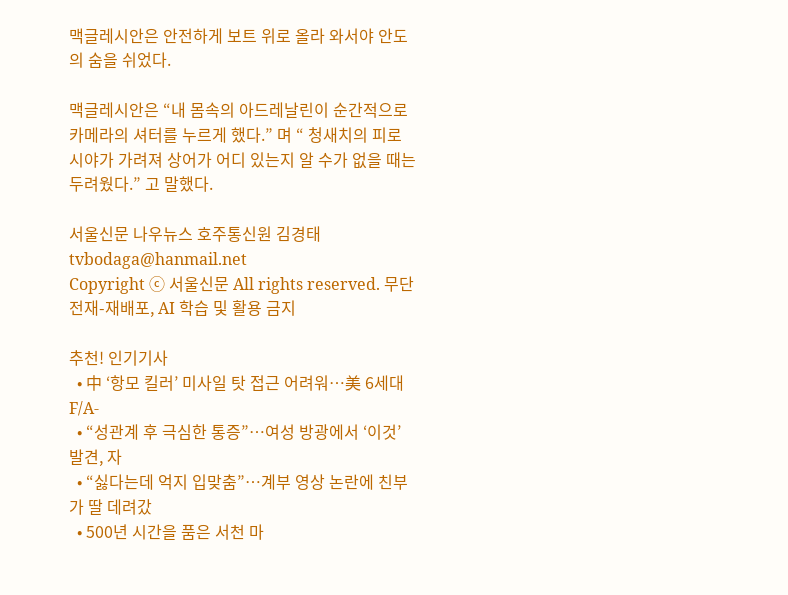맥글레시안은 안전하게 보트 위로 올라 와서야 안도의 숨을 쉬었다.

맥글레시안은 “내 몸속의 아드레날린이 순간적으로 카메라의 셔터를 누르게 했다.” 며 “ 청새치의 피로 시야가 가려져 상어가 어디 있는지 알 수가 없을 때는 두려웠다.” 고 말했다.

서울신문 나우뉴스 호주통신원 김경태 tvbodaga@hanmail.net
Copyright ⓒ 서울신문 All rights reserved. 무단 전재-재배포, AI 학습 및 활용 금지

추천! 인기기사
  • 中 ‘항모 킬러’ 미사일 탓 접근 어려워…美 6세대 F/A-
  • “성관계 후 극심한 통증”…여성 방광에서 ‘이것’ 발견, 자
  • “싫다는데 억지 입맞춤”…계부 영상 논란에 친부가 딸 데려갔
  • 500년 시간을 품은 서천 마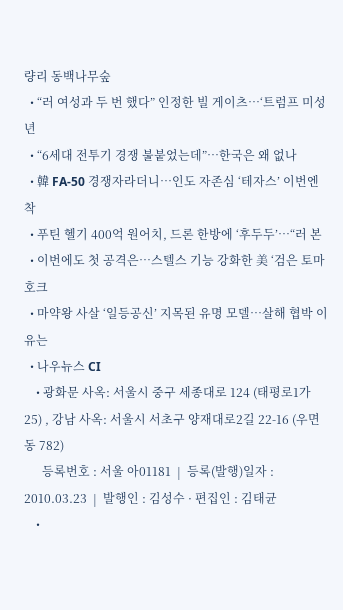량리 동백나무숲
  • “러 여성과 두 번 했다” 인정한 빌 게이츠…‘트럼프 미성년
  • “6세대 전투기 경쟁 불붙었는데”…한국은 왜 없나
  • 韓 FA-50 경쟁자라더니…인도 자존심 ‘테자스’ 이번엔 착
  • 푸틴 헬기 400억 원어치, 드론 한방에 ‘후두두’…“러 본
  • 이번에도 첫 공격은…스텔스 기능 강화한 美 ‘검은 토마호크
  • 마약왕 사살 ‘일등공신’ 지목된 유명 모델…살해 협박 이유는
  • 나우뉴스 CI
    • 광화문 사옥: 서울시 중구 세종대로 124 (태평로1가 25) , 강남 사옥: 서울시 서초구 양재대로2길 22-16 (우면동 782)
      등록번호 : 서울 아01181  |  등록(발행)일자 : 2010.03.23  |  발행인 : 김성수 · 편집인 : 김태균
    •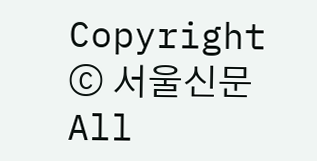Copyright ⓒ 서울신문 All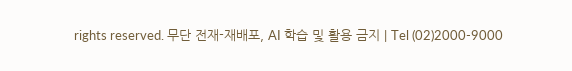rights reserved. 무단 전재-재배포, AI 학습 및 활용 금지 | Tel (02)2000-9000